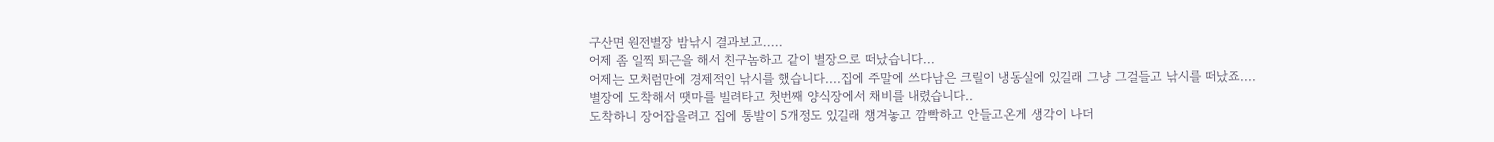구산면 원전별장 밤낚시 결과보고.....
어제 좀 일찍 퇴근을 해서 친구놈하고 같이 별장으로 떠났습니다...
어제는 모처럼만에 경제적인 낚시를 했습니다....집에 주말에 쓰다남은 크릴이 냉동실에 있길래 그냥 그걸들고 낚시를 떠났죠....
별장에 도착해서 땟마를 빌려타고 첫번째 양식장에서 채비를 내렸습니다..
도착하니 장어잡을려고 집에 통발이 5개정도 있길래 챙겨놓고 깜빡하고 안들고온게 생각이 나더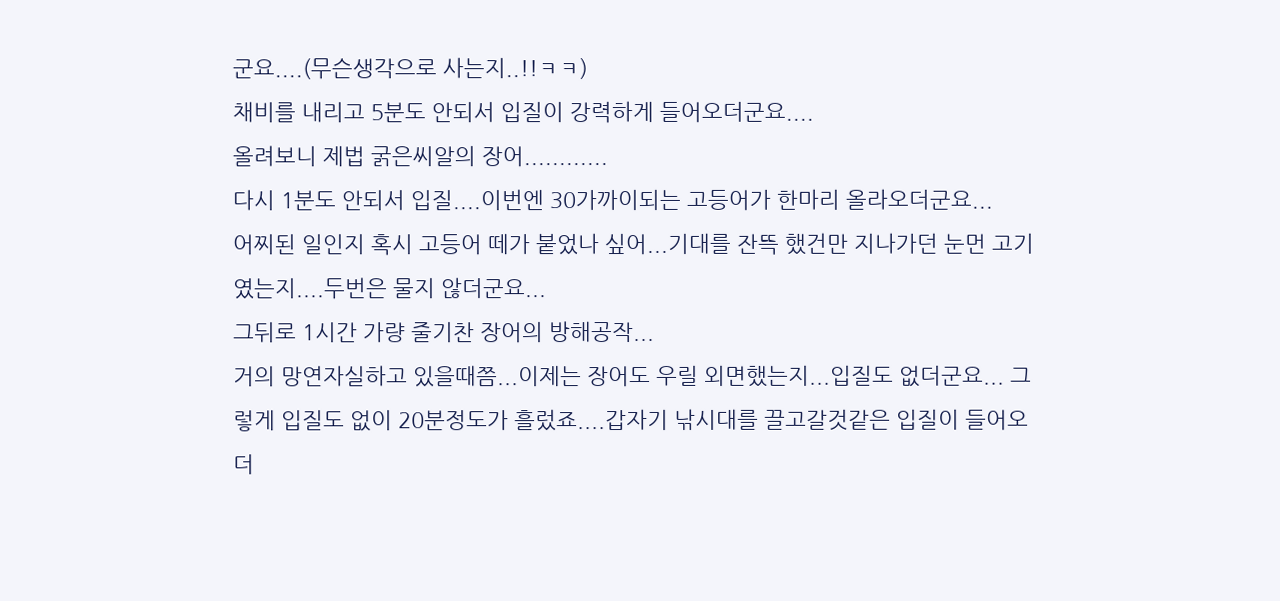군요....(무슨생각으로 사는지..!!ㅋㅋ)
채비를 내리고 5분도 안되서 입질이 강력하게 들어오더군요....
올려보니 제법 굵은씨알의 장어............
다시 1분도 안되서 입질....이번엔 30가까이되는 고등어가 한마리 올라오더군요...
어찌된 일인지 혹시 고등어 떼가 붙었나 싶어...기대를 잔뜩 했건만 지나가던 눈먼 고기였는지....두번은 물지 않더군요...
그뒤로 1시간 가량 줄기찬 장어의 방해공작...
거의 망연자실하고 있을때쯤...이제는 장어도 우릴 외면했는지...입질도 없더군요... 그렇게 입질도 없이 20분정도가 흘렀죠....갑자기 낚시대를 끌고갈것같은 입질이 들어오더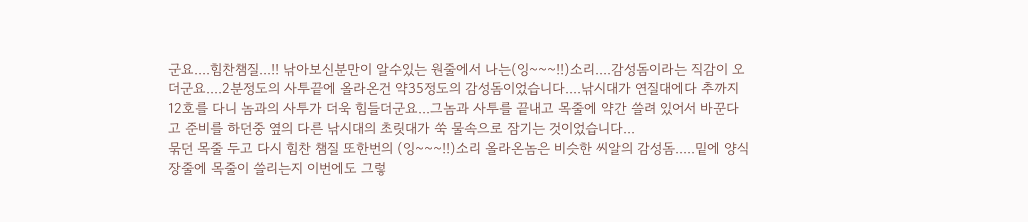군요....힘찬챔질...!! 낚아보신분만이 알수있는 원줄에서 나는(잉~~~!!)소리....감성돔이라는 직감이 오더군요....2분정도의 사투끝에 올라온건 약35정도의 감성돔이었습니다....낚시대가 연질대에다 추까지 12호를 다니 놈과의 사투가 더욱 힘들더군요...그놈과 사투를 끝내고 목줄에 약간 쓸려 있어서 바꾼다고 준비를 하던중 옆의 다른 낚시대의 초릿대가 쑥 물속으로 잠기는 것이었습니다...
묶던 목줄 두고 다시 힘찬 챔질 또한번의 (잉~~~!!)소리 올라온놈은 비슷한 씨알의 감성돔.....밑에 양식장줄에 목줄이 쓸리는지 이번에도 그렇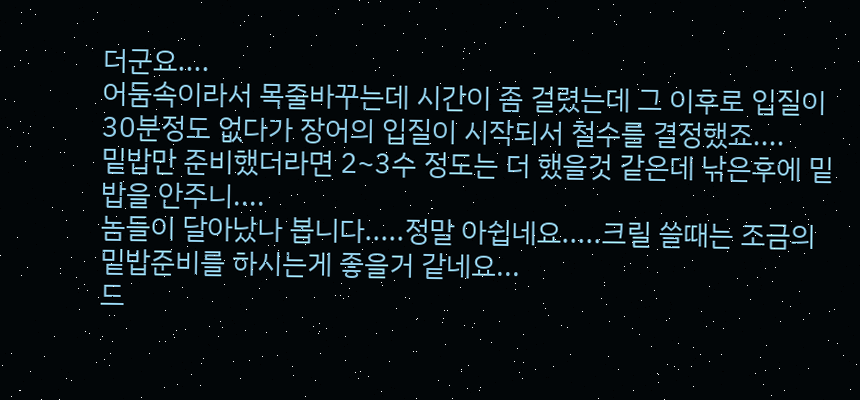더군요....
어둠속이라서 목줄바꾸는데 시간이 좀 걸렸는데 그 이후로 입질이 30분정도 없다가 장어의 입질이 시작되서 철수를 결정했죠....
밑밥만 준비했더라면 2~3수 정도는 더 했을것 같은데 낚은후에 밑밥을 안주니....
놈들이 달아났나 봅니다.....정말 아쉽네요.....크릴 쓸때는 조금의 밑밥준비를 하시는게 좋을거 같네요...
드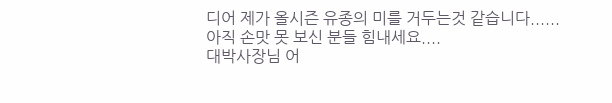디어 제가 올시즌 유종의 미를 거두는것 같습니다......
아직 손맛 못 보신 분들 힘내세요....
대박사장님 어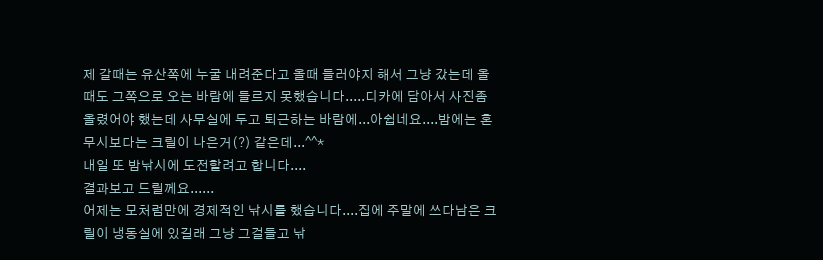제 갈때는 유산쪽에 누굴 내려준다고 올때 들러야지 해서 그냥 갔는데 올때도 그쪽으로 오는 바람에 들르지 못했습니다.....디카에 담아서 사진좀 올렸어야 했는데 사무실에 두고 퇴근하는 바람에...아쉽네요....밤에는 혼무시보다는 크릴이 나은거(?) 같은데...^^*
내일 또 밤낚시에 도전할려고 합니다....
결과보고 드릴께요......
어제는 모처럼만에 경제적인 낚시를 했습니다....집에 주말에 쓰다남은 크릴이 냉동실에 있길래 그냥 그걸들고 낚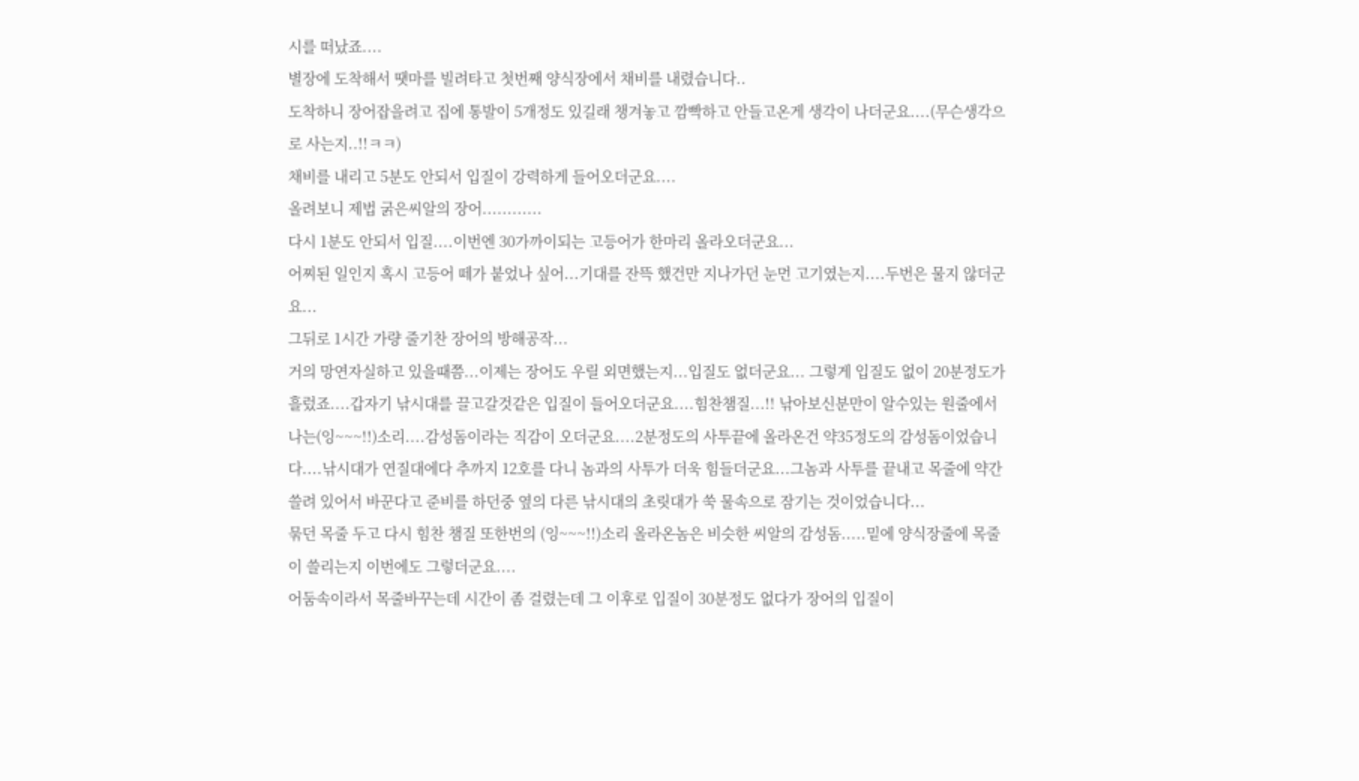시를 떠났죠....
별장에 도착해서 땟마를 빌려타고 첫번째 양식장에서 채비를 내렸습니다..
도착하니 장어잡을려고 집에 통발이 5개정도 있길래 챙겨놓고 깜빡하고 안들고온게 생각이 나더군요....(무슨생각으로 사는지..!!ㅋㅋ)
채비를 내리고 5분도 안되서 입질이 강력하게 들어오더군요....
올려보니 제법 굵은씨알의 장어............
다시 1분도 안되서 입질....이번엔 30가까이되는 고등어가 한마리 올라오더군요...
어찌된 일인지 혹시 고등어 떼가 붙었나 싶어...기대를 잔뜩 했건만 지나가던 눈먼 고기였는지....두번은 물지 않더군요...
그뒤로 1시간 가량 줄기찬 장어의 방해공작...
거의 망연자실하고 있을때쯤...이제는 장어도 우릴 외면했는지...입질도 없더군요... 그렇게 입질도 없이 20분정도가 흘렀죠....갑자기 낚시대를 끌고갈것같은 입질이 들어오더군요....힘찬챔질...!! 낚아보신분만이 알수있는 원줄에서 나는(잉~~~!!)소리....감성돔이라는 직감이 오더군요....2분정도의 사투끝에 올라온건 약35정도의 감성돔이었습니다....낚시대가 연질대에다 추까지 12호를 다니 놈과의 사투가 더욱 힘들더군요...그놈과 사투를 끝내고 목줄에 약간 쓸려 있어서 바꾼다고 준비를 하던중 옆의 다른 낚시대의 초릿대가 쑥 물속으로 잠기는 것이었습니다...
묶던 목줄 두고 다시 힘찬 챔질 또한번의 (잉~~~!!)소리 올라온놈은 비슷한 씨알의 감성돔.....밑에 양식장줄에 목줄이 쓸리는지 이번에도 그렇더군요....
어둠속이라서 목줄바꾸는데 시간이 좀 걸렸는데 그 이후로 입질이 30분정도 없다가 장어의 입질이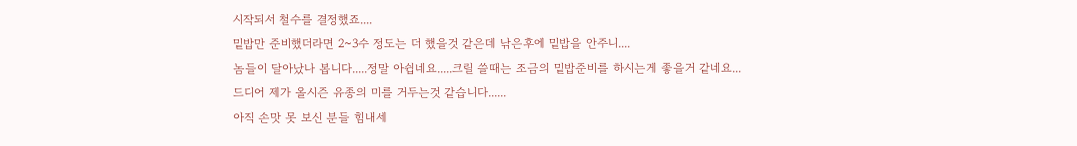시작되서 철수를 결정했죠....
밑밥만 준비했더라면 2~3수 정도는 더 했을것 같은데 낚은후에 밑밥을 안주니....
놈들이 달아났나 봅니다.....정말 아쉽네요.....크릴 쓸때는 조금의 밑밥준비를 하시는게 좋을거 같네요...
드디어 제가 올시즌 유종의 미를 거두는것 같습니다......
아직 손맛 못 보신 분들 힘내세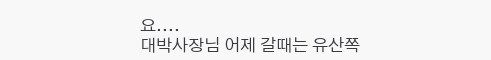요....
대박사장님 어제 갈때는 유산쪽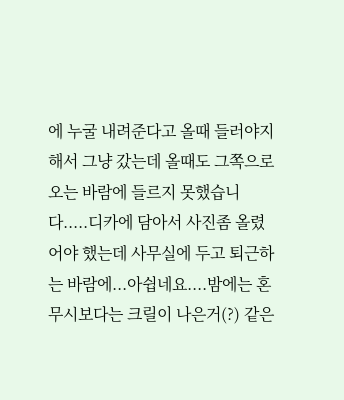에 누굴 내려준다고 올때 들러야지 해서 그냥 갔는데 올때도 그쪽으로 오는 바람에 들르지 못했습니다.....디카에 담아서 사진좀 올렸어야 했는데 사무실에 두고 퇴근하는 바람에...아쉽네요....밤에는 혼무시보다는 크릴이 나은거(?) 같은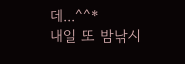데...^^*
내일 또 밤낚시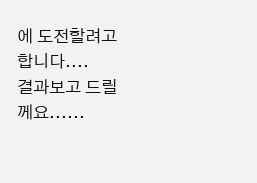에 도전할려고 합니다....
결과보고 드릴께요......